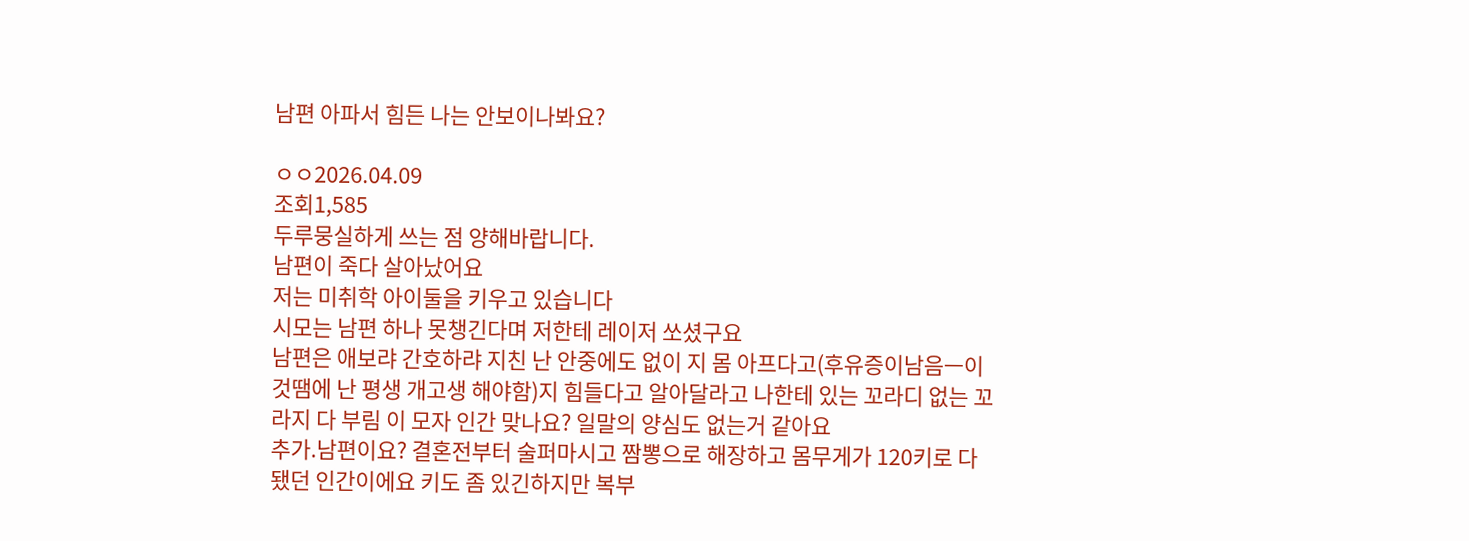남편 아파서 힘든 나는 안보이나봐요?

ㅇㅇ2026.04.09
조회1,585
두루뭉실하게 쓰는 점 양해바랍니다.
남편이 죽다 살아났어요
저는 미취학 아이둘을 키우고 있습니다
시모는 남편 하나 못챙긴다며 저한테 레이저 쏘셨구요
남편은 애보랴 간호하랴 지친 난 안중에도 없이 지 몸 아프다고(후유증이남음ㅡ이것땜에 난 평생 개고생 해야함)지 힘들다고 알아달라고 나한테 있는 꼬라디 없는 꼬라지 다 부림 이 모자 인간 맞나요? 일말의 양심도 없는거 같아요
추가.남편이요? 결혼전부터 술퍼마시고 짬뽕으로 해장하고 몸무게가 120키로 다됐던 인간이에요 키도 좀 있긴하지만 복부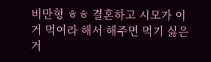비만형 ㅎㅎ 결혼하고 시모가 이거 먹여라 해서 해주면 먹기 싫은거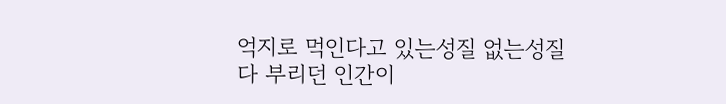억지로 먹인다고 있는성질 없는성질 다 부리던 인간이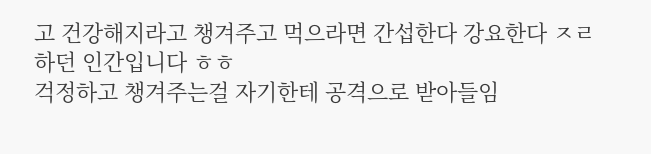고 건강해지라고 챙겨주고 먹으라면 간섭한다 강요한다 ㅈㄹ하던 인간입니다 ㅎㅎ
걱정하고 챙겨주는걸 자기한테 공격으로 받아들임